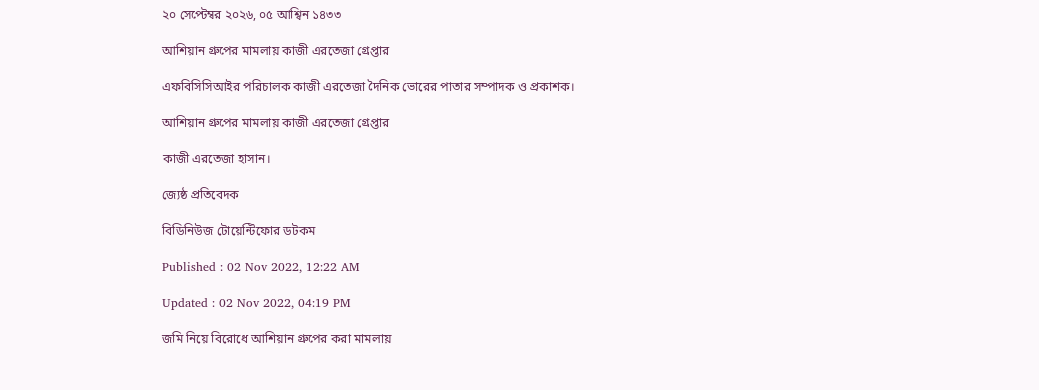২০ সেপ্টেম্বর ২০২৬, ০৫ আশ্বিন ১৪৩৩

আশিয়ান গ্রুপের মামলায় কাজী এরতেজা গ্রেপ্তার

এফবিসিসিআইর পরিচালক কাজী এরতেজা দৈনিক ভোরের পাতার সম্পাদক ও প্রকাশক।

আশিয়ান গ্রুপের মামলায় কাজী এরতেজা গ্রেপ্তার

কাজী এরতেজা হাসান।

জ্যেষ্ঠ প্রতিবেদক

বিডিনিউজ টোয়েন্টিফোর ডটকম

Published : 02 Nov 2022, 12:22 AM

Updated : 02 Nov 2022, 04:19 PM

জমি নিয়ে বিরোধে আশিয়ান গ্রুপের করা মামলায়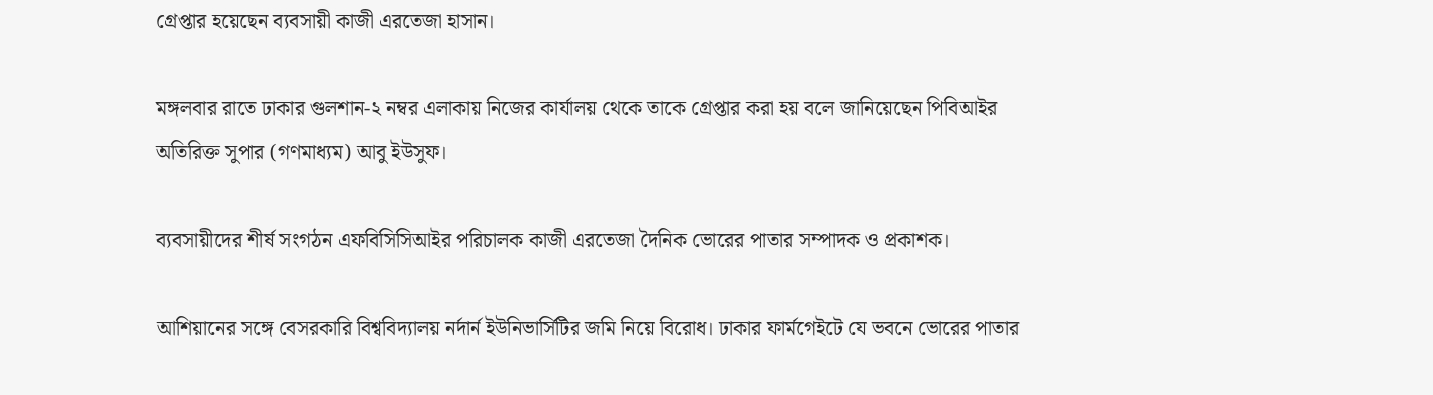গ্রেপ্তার হয়েছেন ব্যবসায়ী কাজী এরতেজা হাসান।

মঙ্গলবার রাতে ঢাকার গুলশান-২ নম্বর এলাকায় নিজের কার্যালয় থেকে তাকে গ্রেপ্তার করা হয় বলে জানিয়েছেন পিবিআইর অতিরিক্ত সুপার (গণমাধ্যম) আবু ইউসুফ।

ব্যবসায়ীদের শীর্ষ সংগঠন এফবিসিসিআইর পরিচালক কাজী এরতেজা দৈনিক ভোরের পাতার সম্পাদক ও প্রকাশক।

আশিয়ানের সঙ্গে বেসরকারি বিশ্ববিদ্যালয় নর্দার্ন ইউনিভার্সিটির জমি নিয়ে বিরোধ। ঢাকার ফার্মগেইটে যে ভবনে ভোরের পাতার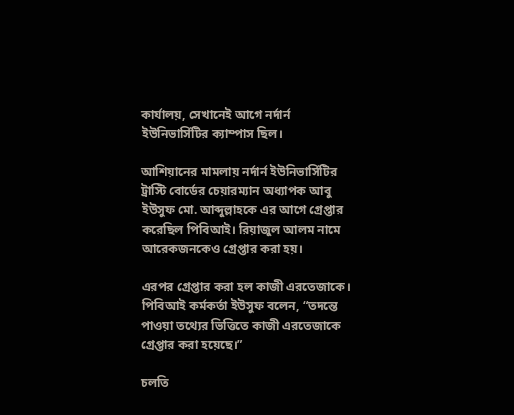কার্যালয়, সেখানেই আগে নর্দার্ন ইউনিভার্সিটির ক্যাম্পাস ছিল।

আশিয়ানের মামলায় নর্দার্ন ইউনিভার্সিটির ট্রাস্টি বোর্ডের চেয়ারম্যান অধ্যাপক আবু ইউসুফ মো. আব্দুল্লাহকে এর আগে গ্রেপ্তার করেছিল পিবিআই। রিয়াজুল আলম নামে আরেকজনকেও গ্রেপ্তার করা হয়।

এরপর গ্রেপ্তার করা হল কাজী এরতেজাকে। পিবিআই কর্মকর্তা ইউসুফ বলেন, “তদন্তে পাওয়া তথ্যের ভিত্তিতে কাজী এরতেজাকে গ্রেপ্তার করা হয়েছে।”

চলতি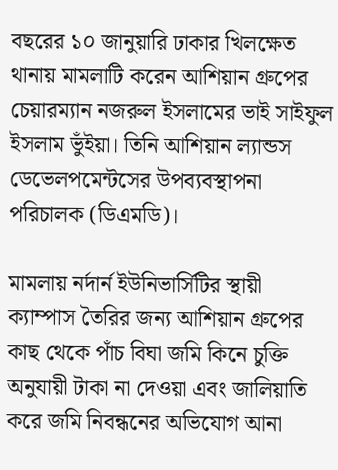বছরের ১০ জানুয়ারি ঢাকার খিলক্ষেত থানায় মামলাটি করেন আশিয়ান গ্রুপের চেয়ারম্যান নজরুল ইসলামের ভাই সাইফুল ইসলাম ভুঁইয়া। তিনি আশিয়ান ল্যান্ডস ডেভেলপমেন্টসের উপব্যবস্থাপনা পরিচালক (ডিএমডি)।

মামলায় নর্দার্ন ইউনিভার্সিটির স্থায়ী ক্যাম্পাস তৈরির জন্য আশিয়ান গ্রুপের কাছ থেকে পাঁচ বিঘা জমি কিনে চুক্তি অনুযায়ী টাকা না দেওয়া এবং জালিয়াতি করে জমি নিবন্ধনের অভিযোগ আনা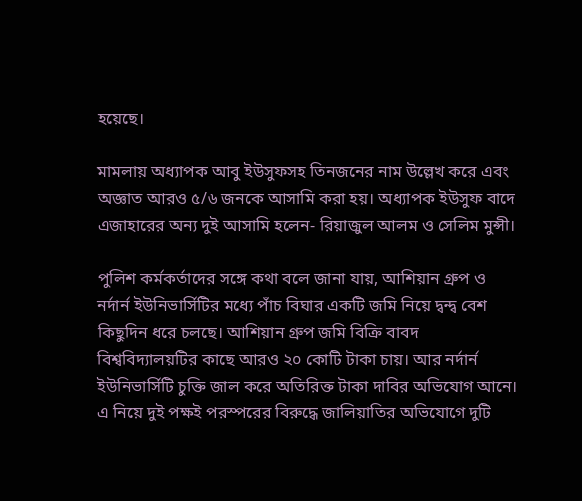হয়েছে।

মামলায় অধ্যাপক আবু ইউসুফসহ তিনজনের নাম উল্লেখ করে এবং অজ্ঞাত আরও ৫/৬ জনকে আসামি করা হয়। অধ্যাপক ইউসুফ বাদে এজাহারের অন্য দুই আসামি হলেন- রিয়াজুল আলম ও সেলিম মুন্সী।

পুলিশ কর্মকর্তাদের সঙ্গে কথা বলে জানা যায়, আশিয়ান গ্রুপ ও নর্দার্ন ইউনিভার্সিটির মধ্যে পাঁচ বিঘার একটি জমি নিয়ে দ্বন্দ্ব বেশ কিছুদিন ধরে চলছে। আশিয়ান গ্রুপ জমি বিক্রি বাবদ বিশ্ববিদ্যালয়টির কাছে আরও ২০ কোটি টাকা চায়। আর নর্দার্ন ইউনিভার্সিটি চুক্তি জাল করে অতিরিক্ত টাকা দাবির অভিযোগ আনে। এ নিয়ে দুই পক্ষই পরস্পরের বিরুদ্ধে জালিয়াতির অভিযোগে দুটি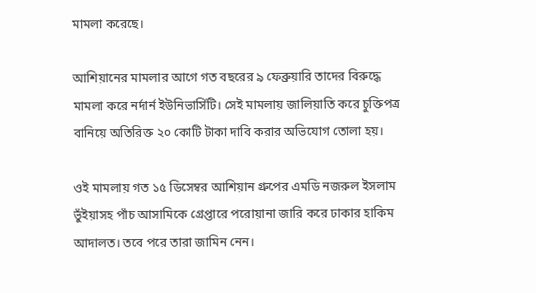মামলা করেছে।

আশিয়ানের মামলার আগে গত বছরের ৯ ফেব্রুয়ারি তাদের বিরুদ্ধে মামলা করে নর্দার্ন ইউনিভার্সিটি। সেই মামলায় জালিয়াতি করে চুক্তিপত্র বানিয়ে অতিরিক্ত ২০ কোটি টাকা দাবি করার অভিযোগ তোলা হয়।

ওই মামলায় গত ১৫ ডিসেম্বর আশিয়ান গ্রুপের এমডি নজরুল ইসলাম ভুঁইয়াসহ পাঁচ আসামিকে গ্রেপ্তারে পরোয়ানা জারি করে ঢাকার হাকিম আদালত। তবে পরে তারা জামিন নেন।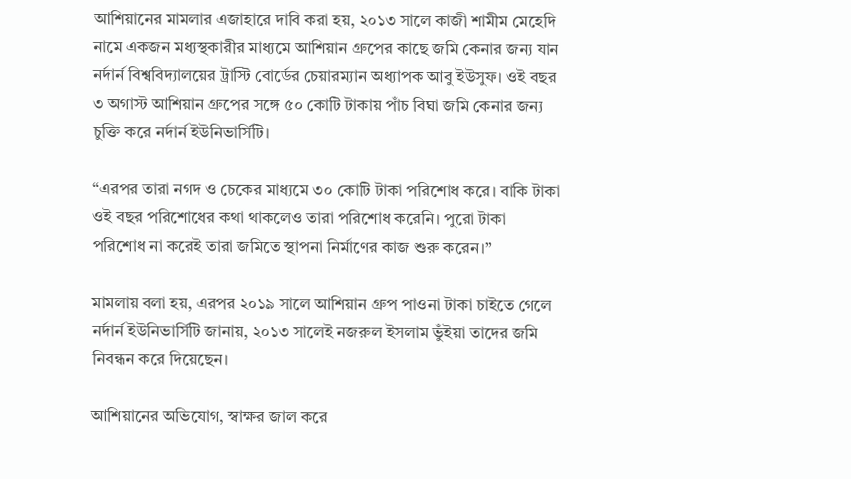আশিয়ানের মামলার এজাহারে দাবি করা হয়, ২০১৩ সালে কাজী শামীম মেহেদি নামে একজন মধ্যস্থকারীর মাধ্যমে আশিয়ান গ্রুপের কাছে জমি কেনার জন্য যান নর্দার্ন বিশ্ববিদ্যালয়ের ট্রাস্টি বোর্ডের চেয়ারম্যান অধ্যাপক আবু ইউসুফ। ওই বছর ৩ অগাস্ট আশিয়ান গ্রুপের সঙ্গে ৫০ কোটি টাকায় পাঁচ বিঘা জমি কেনার জন্য চুক্তি করে নর্দার্ন ইউনিভার্সিটি।

“এরপর তারা নগদ ও চেকের মাধ্যমে ৩০ কোটি টাকা পরিশোধ করে। বাকি টাকা ওই বছর পরিশোধের কথা থাকলেও তারা পরিশোধ করেনি। পুরো টাকা পরিশোধ না করেই তারা জমিতে স্থাপনা নির্মাণের কাজ শুরু করেন।”

মামলায় বলা হয়, এরপর ২০১৯ সালে আশিয়ান গ্রুপ পাওনা টাকা চাইতে গেলে নর্দার্ন ইউনিভার্সিটি জানায়, ২০১৩ সালেই নজরুল ইসলাম ভুঁইয়া তাদের জমি নিবন্ধন করে দিয়েছেন।

আশিয়ানের অভিযোগ, স্বাক্ষর জাল করে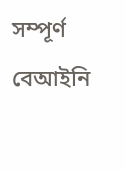সম্পূর্ণ বেআইনি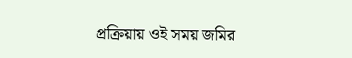প্রক্রিয়ায় ওই সময় জমির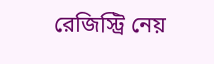রেজিস্ট্রি নেয়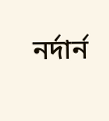নর্দার্ন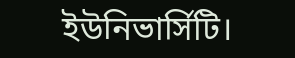ইউনিভার্সিটি।